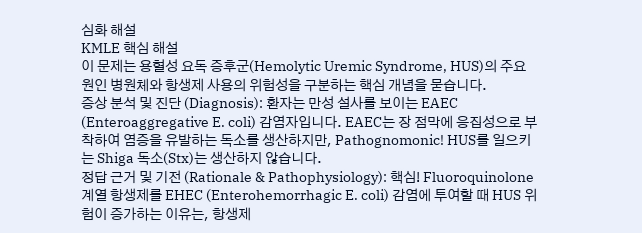심화 해설
KMLE 핵심 해설
이 문제는 용혈성 요독 증후군(Hemolytic Uremic Syndrome, HUS)의 주요 원인 병원체와 항생제 사용의 위험성을 구분하는 핵심 개념을 묻습니다.
증상 분석 및 진단 (Diagnosis): 환자는 만성 설사를 보이는 EAEC (Enteroaggregative E. coli) 감염자입니다. EAEC는 장 점막에 응집성으로 부착하여 염증을 유발하는 독소를 생산하지만, Pathognomonic! HUS를 일으키는 Shiga 독소(Stx)는 생산하지 않습니다.
정답 근거 및 기전 (Rationale & Pathophysiology): 핵심! Fluoroquinolone 계열 항생제를 EHEC (Enterohemorrhagic E. coli) 감염에 투여할 때 HUS 위험이 증가하는 이유는, 항생제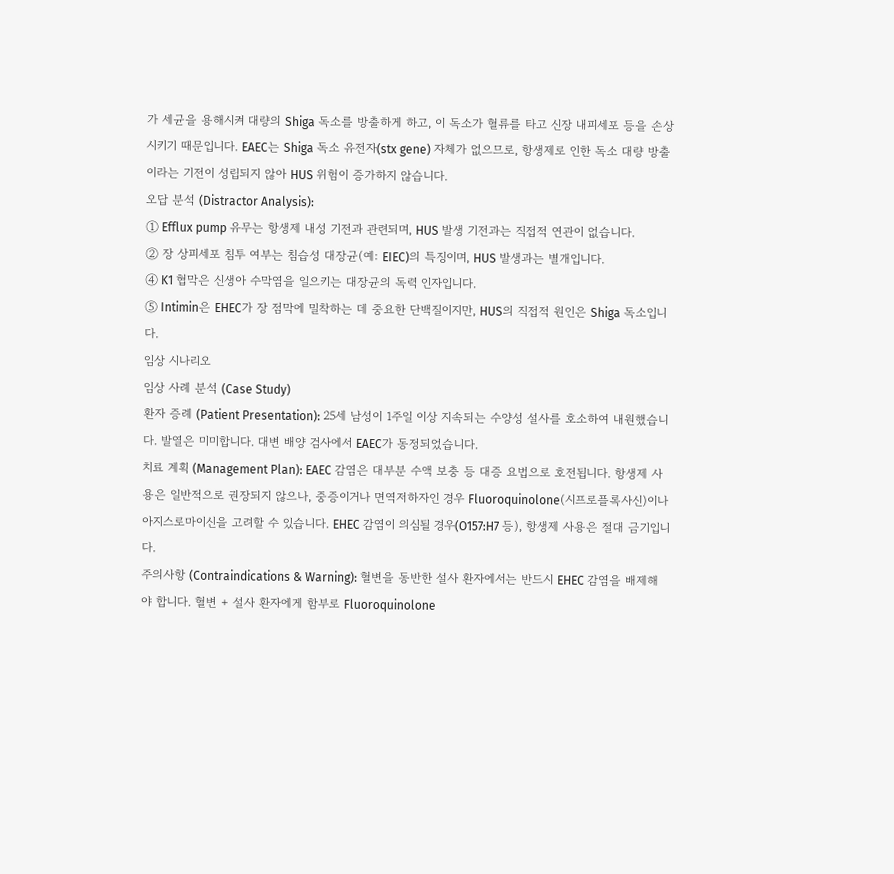가 세균을 용해시켜 대량의 Shiga 독소를 방출하게 하고, 이 독소가 혈류를 타고 신장 내피세포 등을 손상시키기 때문입니다. EAEC는 Shiga 독소 유전자(stx gene) 자체가 없으므로, 항생제로 인한 독소 대량 방출이라는 기전이 성립되지 않아 HUS 위험이 증가하지 않습니다.
오답 분석 (Distractor Analysis):
① Efflux pump 유무는 항생제 내성 기전과 관련되며, HUS 발생 기전과는 직접적 연관이 없습니다.
② 장 상피세포 침투 여부는 침습성 대장균(예: EIEC)의 특징이며, HUS 발생과는 별개입니다.
④ K1 협막은 신생아 수막염을 일으키는 대장균의 독력 인자입니다.
⑤ Intimin은 EHEC가 장 점막에 밀착하는 데 중요한 단백질이지만, HUS의 직접적 원인은 Shiga 독소입니다.
임상 시나리오
임상 사례 분석 (Case Study)
환자 증례 (Patient Presentation): 25세 남성이 1주일 이상 지속되는 수양성 설사를 호소하여 내원했습니다. 발열은 미미합니다. 대변 배양 검사에서 EAEC가 동정되었습니다.
치료 계획 (Management Plan): EAEC 감염은 대부분 수액 보충 등 대증 요법으로 호전됩니다. 항생제 사용은 일반적으로 권장되지 않으나, 중증이거나 면역저하자인 경우 Fluoroquinolone(시프로플록사신)이나 아지스로마이신을 고려할 수 있습니다. EHEC 감염이 의심될 경우(O157:H7 등), 항생제 사용은 절대 금기입니다.
주의사항 (Contraindications & Warning): 혈변을 동반한 설사 환자에서는 반드시 EHEC 감염을 배제해야 합니다. 혈변 + 설사 환자에게 함부로 Fluoroquinolone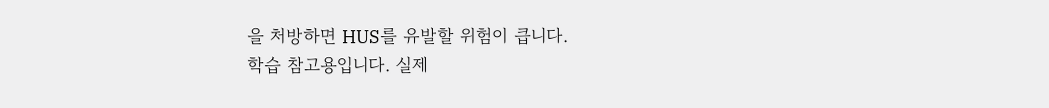을 처방하면 HUS를 유발할 위험이 큽니다.
학습 참고용입니다. 실제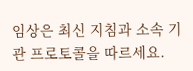임상은 최신 지침과 소속 기관 프로토콜을 따르세요.